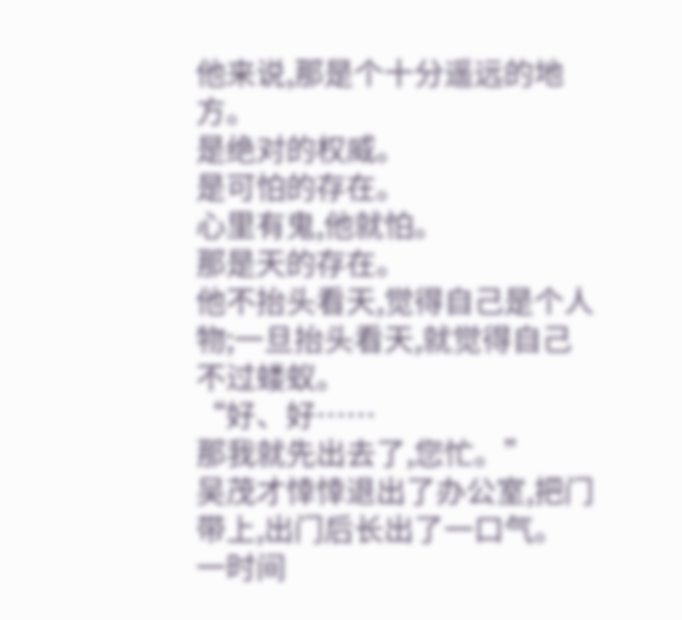他来说,那是个十分遥远的地方。
是绝对的权威。
是可怕的存在。
心里有鬼,他就怕。
那是天的存在。
他不抬头看天,觉得自己是个人物;一旦抬头看天,就觉得自己不过蝼蚁。
“好、好……
那我就先出去了,您忙。”
吴茂才悻悻退出了办公室,把门带上,出门后长出了一口气。
一时间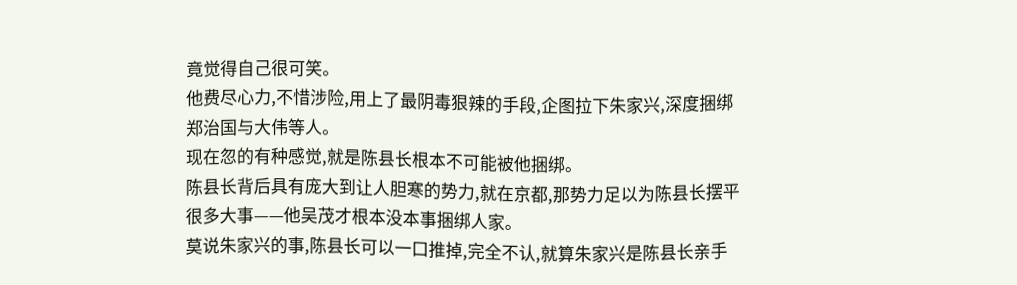竟觉得自己很可笑。
他费尽心力,不惜涉险,用上了最阴毒狠辣的手段,企图拉下朱家兴,深度捆绑郑治国与大伟等人。
现在忽的有种感觉,就是陈县长根本不可能被他捆绑。
陈县长背后具有庞大到让人胆寒的势力,就在京都,那势力足以为陈县长摆平很多大事——他吴茂才根本没本事捆绑人家。
莫说朱家兴的事,陈县长可以一口推掉,完全不认,就算朱家兴是陈县长亲手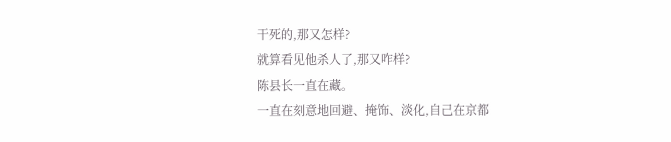干死的,那又怎样?
就算看见他杀人了,那又咋样?
陈县长一直在藏。
一直在刻意地回避、掩饰、淡化,自己在京都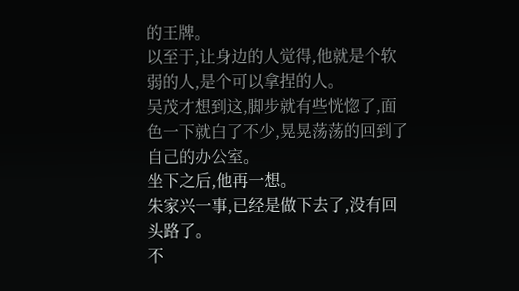的王牌。
以至于,让身边的人觉得,他就是个软弱的人,是个可以拿捏的人。
吴茂才想到这,脚步就有些恍惚了,面色一下就白了不少,晃晃荡荡的回到了自己的办公室。
坐下之后,他再一想。
朱家兴一事,已经是做下去了,没有回头路了。
不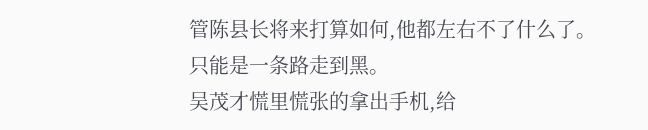管陈县长将来打算如何,他都左右不了什么了。
只能是一条路走到黑。
吴茂才慌里慌张的拿出手机,给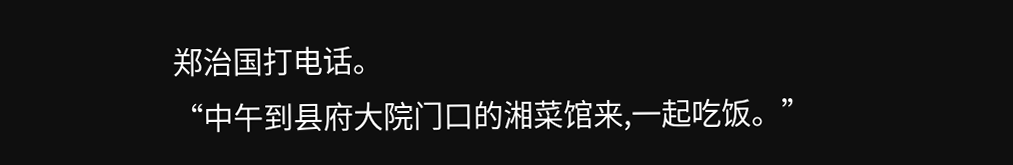郑治国打电话。
“中午到县府大院门口的湘菜馆来,一起吃饭。”